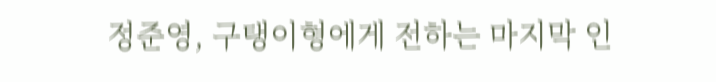정준영, 구탱이형에게 전하는 마지막 인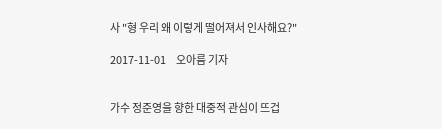사 "형 우리 왜 이렇게 떨어져서 인사해요?"

2017-11-01     오아름 기자


가수 정준영을 향한 대중적 관심이 뜨겁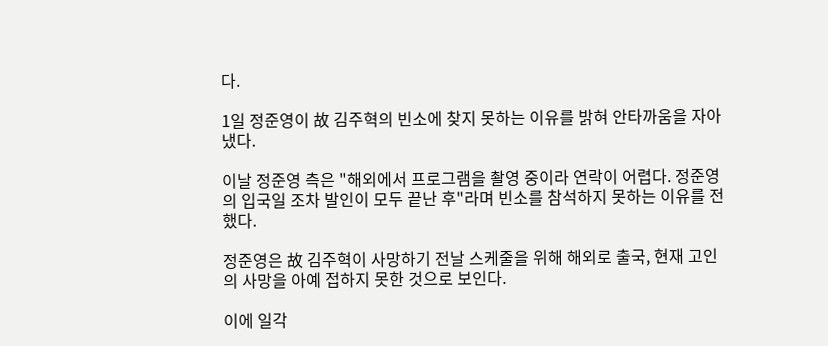다.

1일 정준영이 故 김주혁의 빈소에 찾지 못하는 이유를 밝혀 안타까움을 자아냈다.

이날 정준영 측은 "해외에서 프로그램을 촬영 중이라 연락이 어렵다. 정준영의 입국일 조차 발인이 모두 끝난 후"라며 빈소를 참석하지 못하는 이유를 전했다.

정준영은 故 김주혁이 사망하기 전날 스케줄을 위해 해외로 출국, 현재 고인의 사망을 아예 접하지 못한 것으로 보인다.

이에 일각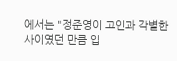에서는 "정준영이 고인과 각별한 사이였던 만큼 입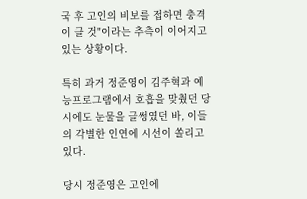국 후 고인의 비보를 접하면 충격이 클 것"이라는 추측이 이어지고 있는 상황이다.

특히 과거 정준영이 김주혁과 예능프로그램에서 호흡을 맞췄던 당시에도 눈물을 글썽였던 바, 이들의 각별한 인연에 시선이 쏠리고 있다.

당시 정준영은 고인에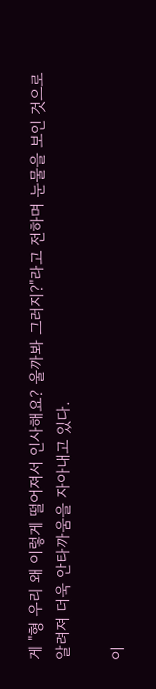게 "형 우리 왜 이렇게 떨어져서 인사해요? 울까봐 그러지?"라고 전하며 눈물을 보인 것으로 알려져 더욱 안타까움을 자아내고 있다.

이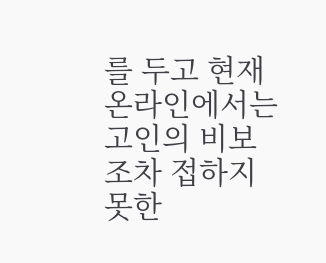를 두고 현재 온라인에서는 고인의 비보조차 접하지 못한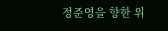정준영을 향한 위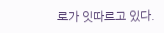로가 잇따르고 있다.